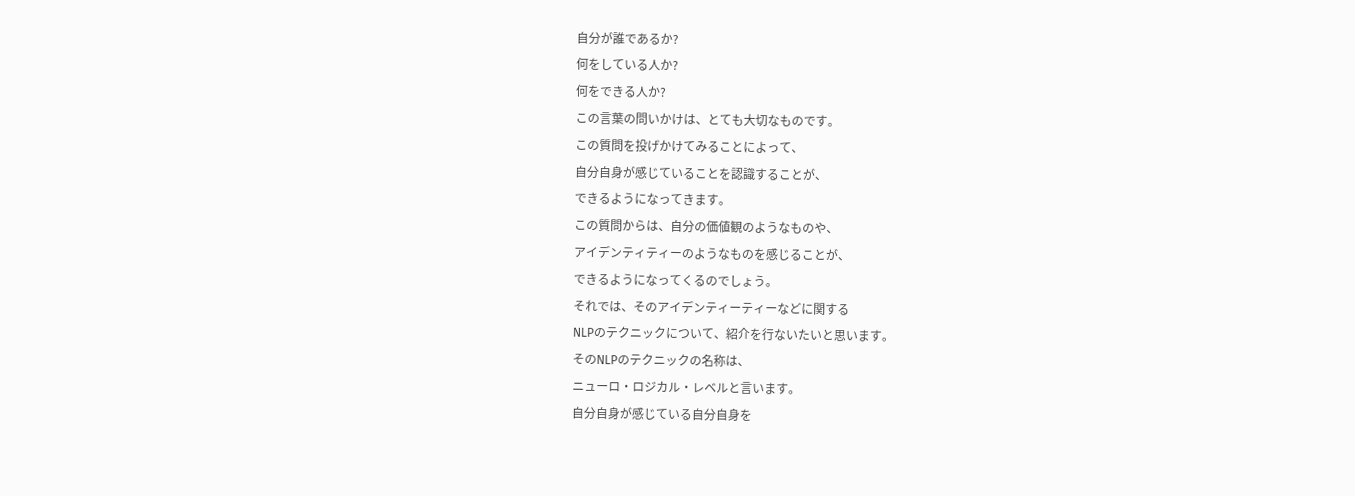自分が誰であるか?
何をしている人か?
何をできる人か?
この言葉の問いかけは、とても大切なものです。
この質問を投げかけてみることによって、
自分自身が感じていることを認識することが、
できるようになってきます。
この質問からは、自分の価値観のようなものや、
アイデンティティーのようなものを感じることが、
できるようになってくるのでしょう。
それでは、そのアイデンティーティーなどに関する
NLPのテクニックについて、紹介を行ないたいと思います。
そのNLPのテクニックの名称は、
ニューロ・ロジカル・レベルと言います。
自分自身が感じている自分自身を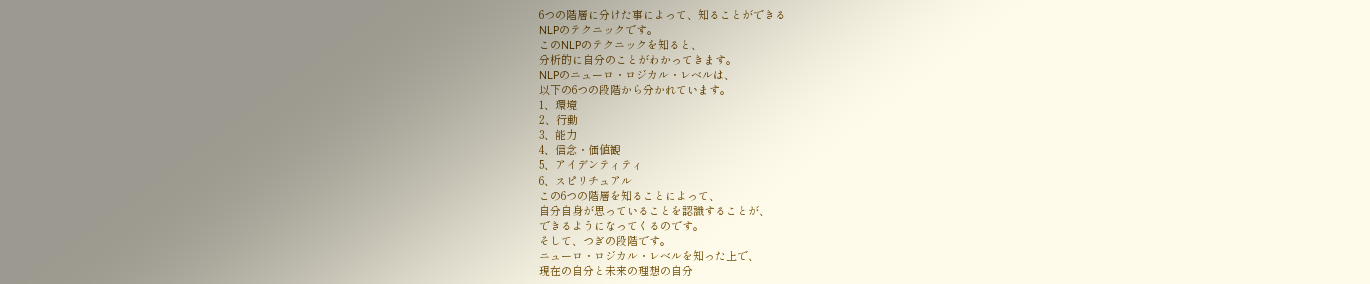6つの階層に分けた事によって、知ることができる
NLPのテクニックです。
このNLPのテクニックを知ると、
分析的に自分のことがわかってきます。
NLPのニューロ・ロジカル・レベルは、
以下の6つの段階から分かれています。
1、環境
2、行動
3、能力
4、信念・価値観
5、アイデンティティ
6、スピリチュアル
この6つの階層を知ることによって、
自分自身が思っていることを認識することが、
できるようになってくるのです。
そして、つぎの段階です。
ニューロ・ロジカル・レベルを知った上で、
現在の自分と未来の理想の自分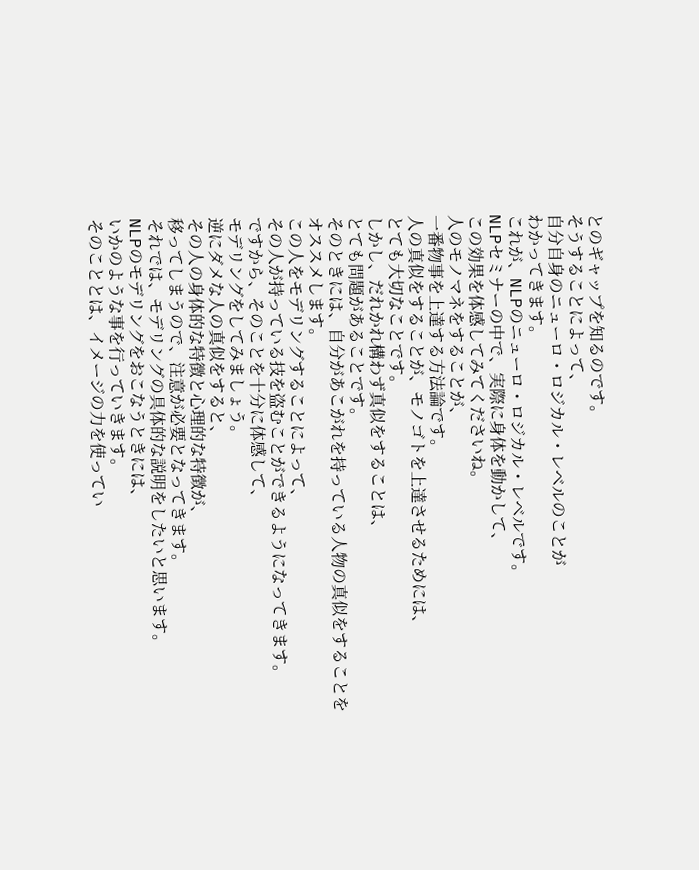とのギャップを知るのです。
そうすることによって、
自分自身のニューロ・ロジカル・レベルのことが
わかってきます。
これが、NLPのニューロ・ロジカル・レベルです。
NLPセミナーの中で、実際に身体を動かして、
この効果を体感してみてくださいね。
人のモノマネをすることが、
一番物事を上達する方法論です。
人の真似をすることが、モノゴトを上達させるためには、
とても大切なことです。
しかし、だれかれ構わず真似をすることは、
とても問題があることです。
そのときには、自分があこがれを持っている人物の真似をすることを
オススメします。
この人をモデリングすることによって、
その人が持っている技を盗むことができるようになってきます。
ですから、そのことを十分に体感して、
モデリングをしてみましょう。
逆にダメな人の真似をすると、
その人の身体的な特徴と心理的な特徴が、
移ってしまうので、注意が必要となってきます。
それでは、モデリングの具体的な説明をしたいと思います。
NLPのモデリングをおこなうときには、
いかのような事を行っていきます。
そのこととは、イメージの力を使ってい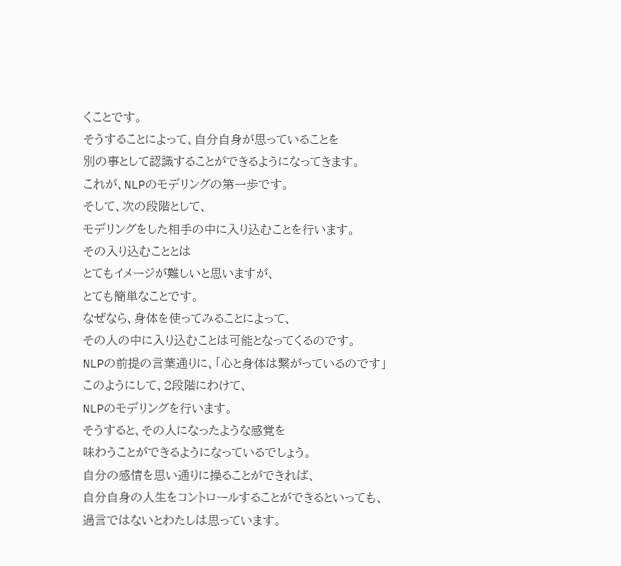くことです。
そうすることによって、自分自身が思っていることを
別の事として認識することができるようになってきます。
これが、NLPのモデリングの第一歩です。
そして、次の段階として、
モデリングをした相手の中に入り込むことを行います。
その入り込むこととは
とてもイメージが難しいと思いますが、
とても簡単なことです。
なぜなら、身体を使ってみることによって、
その人の中に入り込むことは可能となってくるのです。
NLPの前提の言葉通りに、「心と身体は繋がっているのです」
このようにして、2段階にわけて、
NLPのモデリングを行います。
そうすると、その人になったような感覚を
味わうことができるようになっているでしょう。
自分の感情を思い通りに操ることができれば、
自分自身の人生をコントロールすることができるといっても、
過言ではないとわたしは思っています。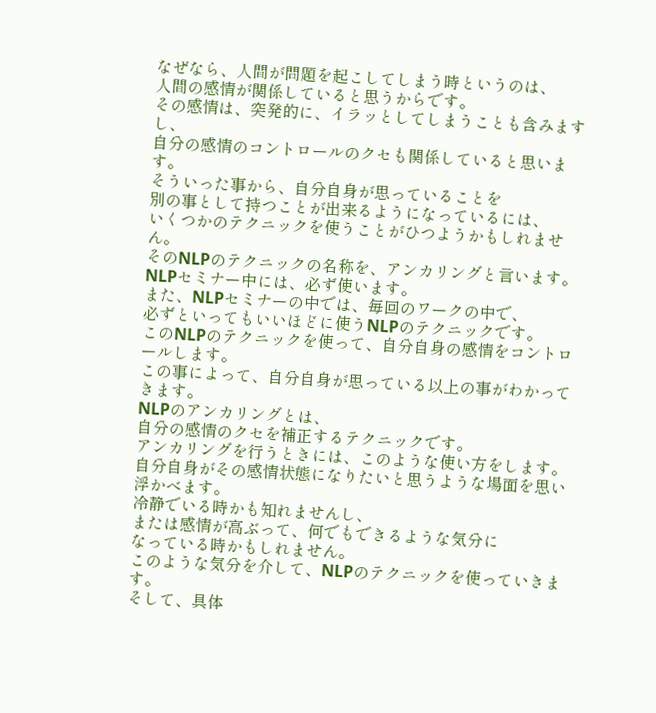なぜなら、人間が問題を起こしてしまう時というのは、
人間の感情が関係していると思うからです。
その感情は、突発的に、イラッとしてしまうことも含みますし、
自分の感情のコントロールのクセも関係していると思います。
そういった事から、自分自身が思っていることを
別の事として持つことが出来るようになっているには、
いくつかのテクニックを使うことがひつようかもしれません。
そのNLPのテクニックの名称を、アンカリングと言います。
NLPセミナー中には、必ず使います。
また、NLPセミナーの中では、毎回のワークの中で、
必ずといってもいいほどに使うNLPのテクニックです。
このNLPのテクニックを使って、自分自身の感情をコントロールします。
この事によって、自分自身が思っている以上の事がわかってきます。
NLPのアンカリングとは、
自分の感情のクセを補正するテクニックです。
アンカリングを行うときには、このような使い方をします。
自分自身がその感情状態になりたいと思うような場面を思い浮かべます。
冷静でいる時かも知れませんし、
または感情が高ぶって、何でもできるような気分に
なっている時かもしれません。
このような気分を介して、NLPのテクニックを使っていきます。
そして、具体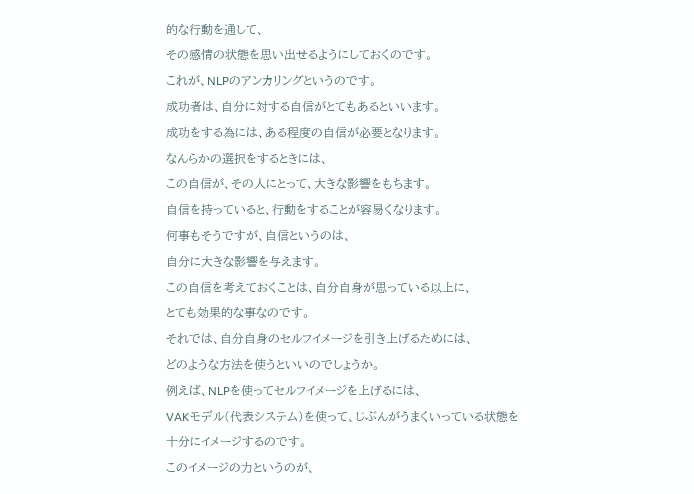的な行動を通して、
その感情の状態を思い出せるようにしておくのです。
これが、NLPのアンカリングというのです。
成功者は、自分に対する自信がとてもあるといいます。
成功をする為には、ある程度の自信が必要となります。
なんらかの選択をするときには、
この自信が、その人にとって、大きな影響をもちます。
自信を持っていると、行動をすることが容易くなります。
何事もそうですが、自信というのは、
自分に大きな影響を与えます。
この自信を考えておくことは、自分自身が思っている以上に、
とても効果的な事なのです。
それでは、自分自身のセルフイメージを引き上げるためには、
どのような方法を使うといいのでしょうか。
例えば、NLPを使ってセルフイメージを上げるには、
VAKモデル(代表システム)を使って、じぶんがうまくいっている状態を
十分にイメージするのです。
このイメージの力というのが、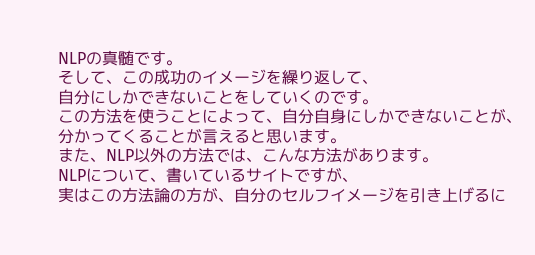NLPの真髄です。
そして、この成功のイメージを繰り返して、
自分にしかできないことをしていくのです。
この方法を使うことによって、自分自身にしかできないことが、
分かってくることが言えると思います。
また、NLP以外の方法では、こんな方法があります。
NLPについて、書いているサイトですが、
実はこの方法論の方が、自分のセルフイメージを引き上げるに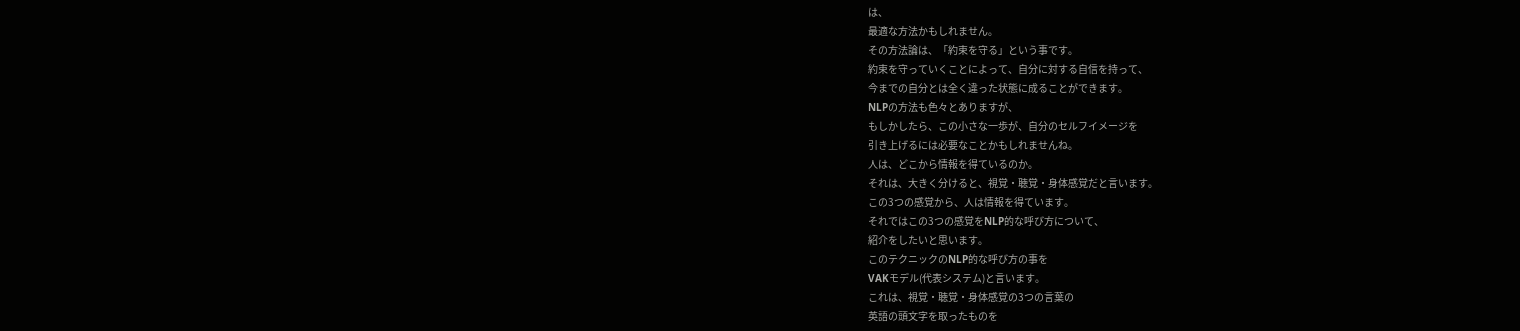は、
最適な方法かもしれません。
その方法論は、「約束を守る」という事です。
約束を守っていくことによって、自分に対する自信を持って、
今までの自分とは全く違った状態に成ることができます。
NLPの方法も色々とありますが、
もしかしたら、この小さな一歩が、自分のセルフイメージを
引き上げるには必要なことかもしれませんね。
人は、どこから情報を得ているのか。
それは、大きく分けると、視覚・聴覚・身体感覚だと言います。
この3つの感覚から、人は情報を得ています。
それではこの3つの感覚をNLP的な呼び方について、
紹介をしたいと思います。
このテクニックのNLP的な呼び方の事を
VAKモデル(代表システム)と言います。
これは、視覚・聴覚・身体感覚の3つの言葉の
英語の頭文字を取ったものを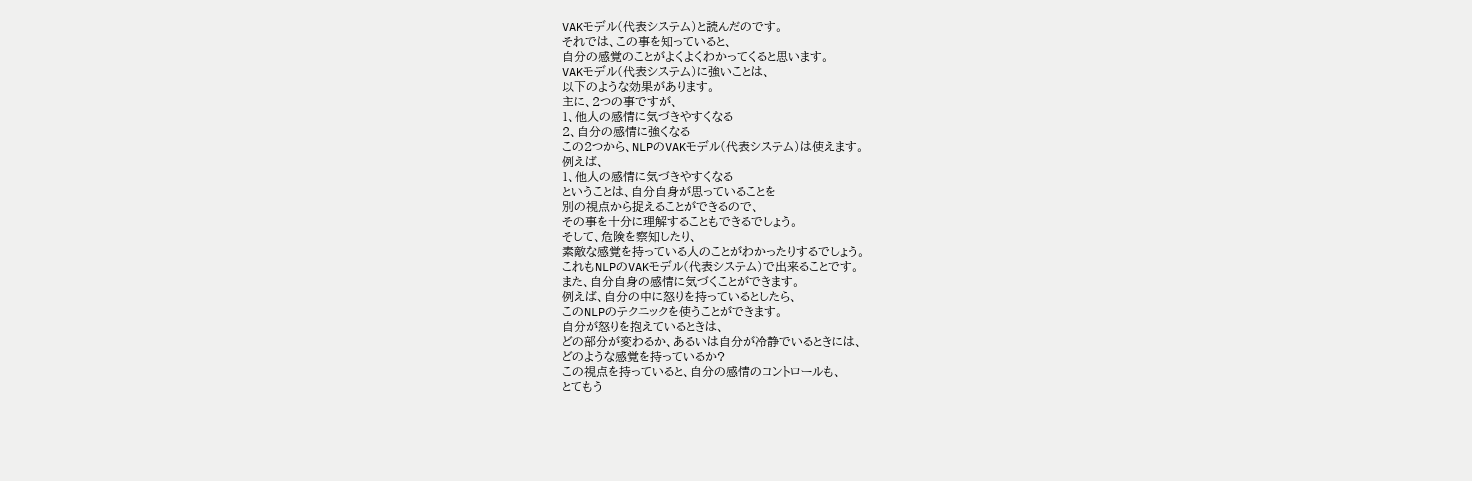VAKモデル(代表システム)と読んだのです。
それでは、この事を知っていると、
自分の感覚のことがよくよくわかってくると思います。
VAKモデル(代表システム)に強いことは、
以下のような効果があります。
主に、2つの事ですが、
1、他人の感情に気づきやすくなる
2、自分の感情に強くなる
この2つから、NLPのVAKモデル(代表システム)は使えます。
例えば、
1、他人の感情に気づきやすくなる
ということは、自分自身が思っていることを
別の視点から捉えることができるので、
その事を十分に理解することもできるでしょう。
そして、危険を察知したり、
素敵な感覚を持っている人のことがわかったりするでしょう。
これもNLPのVAKモデル(代表システム)で出来ることです。
また、自分自身の感情に気づくことができます。
例えば、自分の中に怒りを持っているとしたら、
このNLPのテクニックを使うことができます。
自分が怒りを抱えているときは、
どの部分が変わるか、あるいは自分が冷静でいるときには、
どのような感覚を持っているか?
この視点を持っていると、自分の感情のコントロールも、
とてもう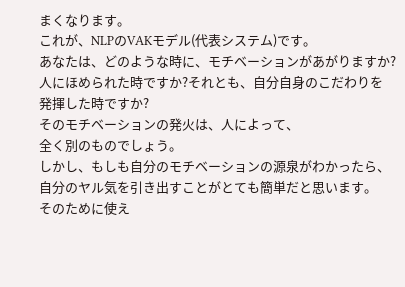まくなります。
これが、NLPのVAKモデル(代表システム)です。
あなたは、どのような時に、モチベーションがあがりますか?
人にほめられた時ですか?それとも、自分自身のこだわりを
発揮した時ですか?
そのモチベーションの発火は、人によって、
全く別のものでしょう。
しかし、もしも自分のモチベーションの源泉がわかったら、
自分のヤル気を引き出すことがとても簡単だと思います。
そのために使え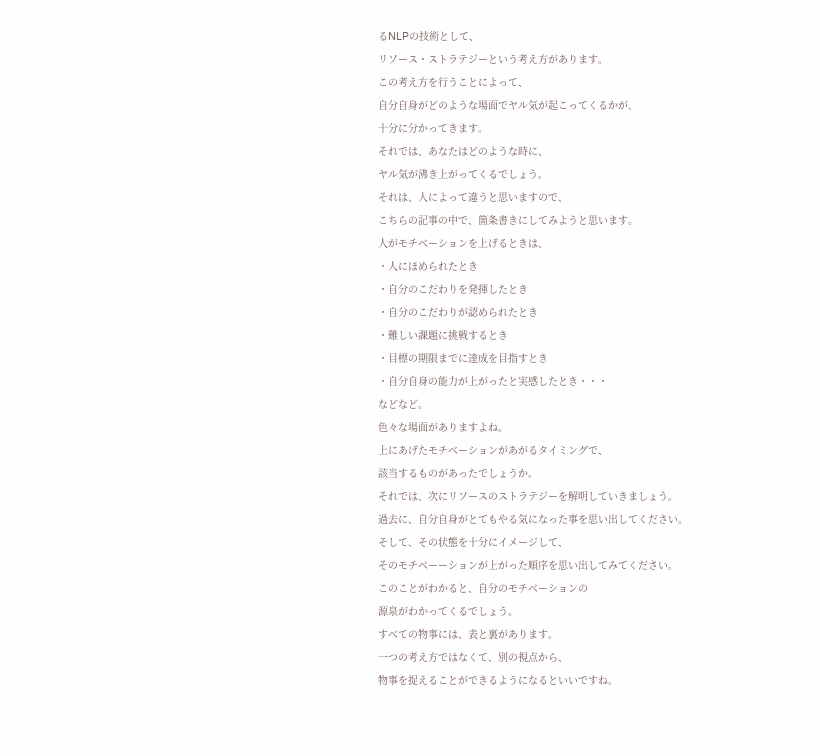るNLPの技術として、
リソース・ストラテジーという考え方があります。
この考え方を行うことによって、
自分自身がどのような場面でヤル気が起こってくるかが、
十分に分かってきます。
それでは、あなたはどのような時に、
ヤル気が沸き上がってくるでしょう。
それは、人によって違うと思いますので、
こちらの記事の中で、箇条書きにしてみようと思います。
人がモチベーションを上げるときは、
・人にほめられたとき
・自分のこだわりを発揮したとき
・自分のこだわりが認められたとき
・難しい課題に挑戦するとき
・目標の期限までに達成を目指すとき
・自分自身の能力が上がったと実感したとき・・・
などなど。
色々な場面がありますよね。
上にあげたモチベーションがあがるタイミングで、
該当するものがあったでしょうか。
それでは、次にリソースのストラテジーを解明していきましょう。
過去に、自分自身がとてもやる気になった事を思い出してください。
そして、その状態を十分にイメージして、
そのモチベーーションが上がった順序を思い出してみてください。
このことがわかると、自分のモチベーションの
源泉がわかってくるでしょう。
すべての物事には、表と裏があります。
一つの考え方ではなくて、別の視点から、
物事を捉えることができるようになるといいですね。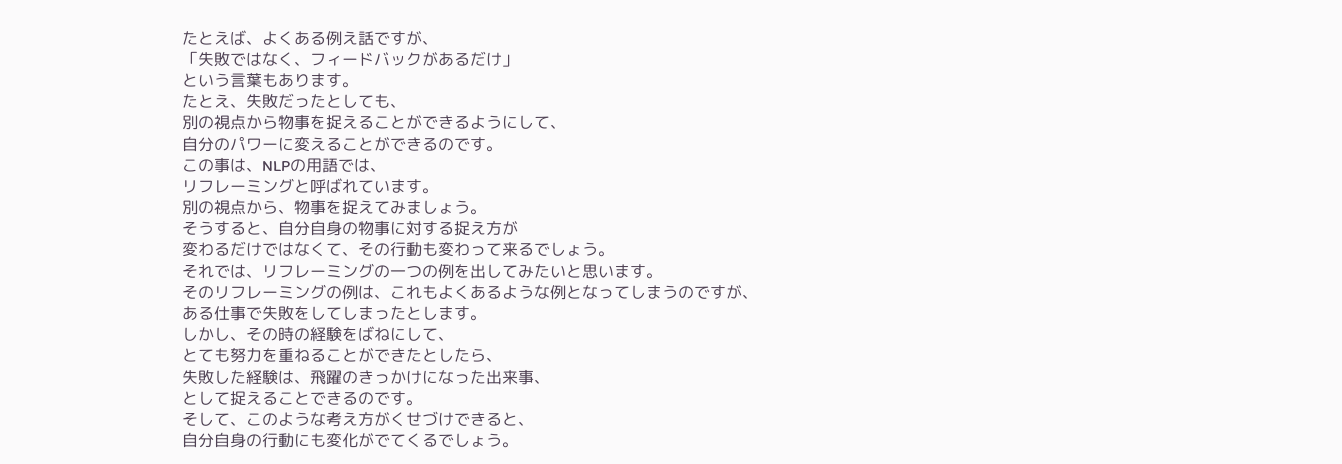たとえば、よくある例え話ですが、
「失敗ではなく、フィードバックがあるだけ」
という言葉もあります。
たとえ、失敗だったとしても、
別の視点から物事を捉えることができるようにして、
自分のパワーに変えることができるのです。
この事は、NLPの用語では、
リフレーミングと呼ばれています。
別の視点から、物事を捉えてみましょう。
そうすると、自分自身の物事に対する捉え方が
変わるだけではなくて、その行動も変わって来るでしょう。
それでは、リフレーミングの一つの例を出してみたいと思います。
そのリフレーミングの例は、これもよくあるような例となってしまうのですが、
ある仕事で失敗をしてしまったとします。
しかし、その時の経験をばねにして、
とても努力を重ねることができたとしたら、
失敗した経験は、飛躍のきっかけになった出来事、
として捉えることできるのです。
そして、このような考え方がくせづけできると、
自分自身の行動にも変化がでてくるでしょう。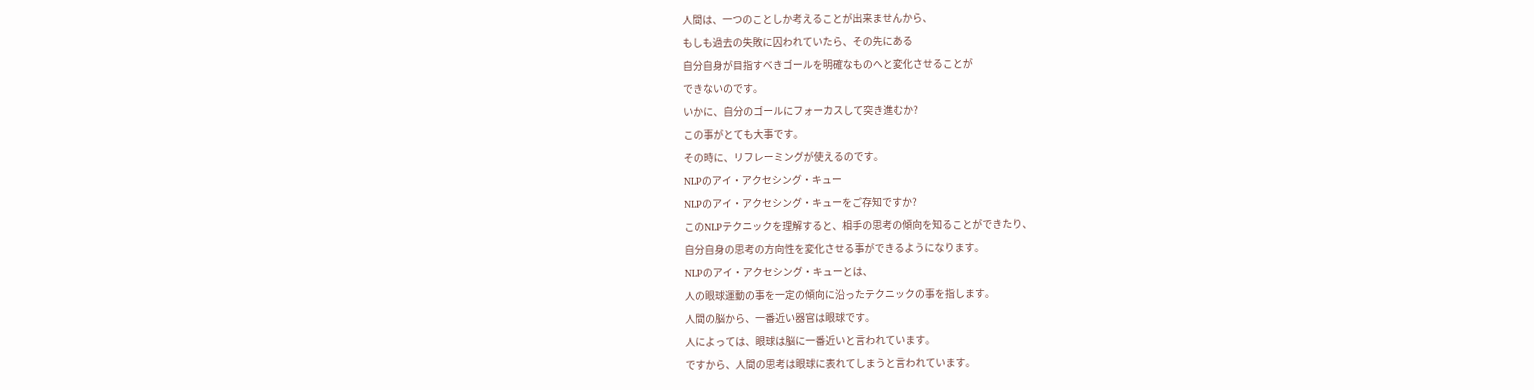人間は、一つのことしか考えることが出来ませんから、
もしも過去の失敗に囚われていたら、その先にある
自分自身が目指すべきゴールを明確なものへと変化させることが
できないのです。
いかに、自分のゴールにフォーカスして突き進むか?
この事がとても大事です。
その時に、リフレーミングが使えるのです。
NLPのアイ・アクセシング・キュー
NLPのアイ・アクセシング・キューをご存知ですか?
このNLPテクニックを理解すると、相手の思考の傾向を知ることができたり、
自分自身の思考の方向性を変化させる事ができるようになります。
NLPのアイ・アクセシング・キューとは、
人の眼球運動の事を一定の傾向に沿ったテクニックの事を指します。
人間の脳から、一番近い器官は眼球です。
人によっては、眼球は脳に一番近いと言われています。
ですから、人間の思考は眼球に表れてしまうと言われています。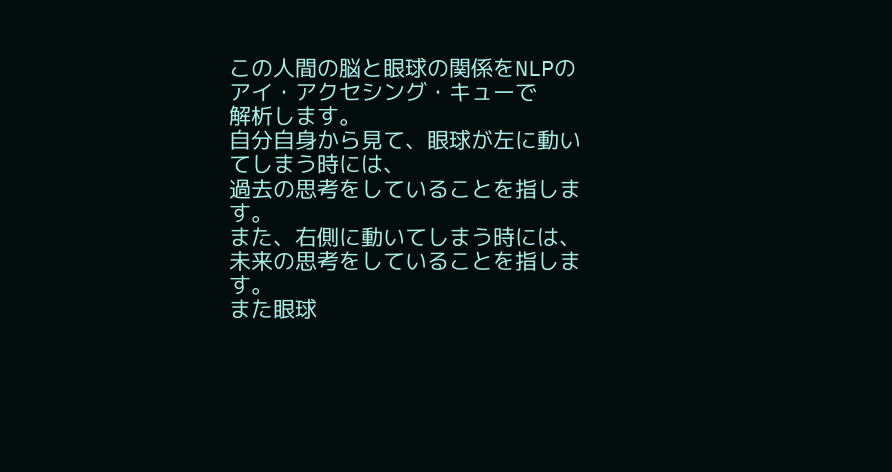この人間の脳と眼球の関係をNLPのアイ・アクセシング・キューで
解析します。
自分自身から見て、眼球が左に動いてしまう時には、
過去の思考をしていることを指します。
また、右側に動いてしまう時には、
未来の思考をしていることを指します。
また眼球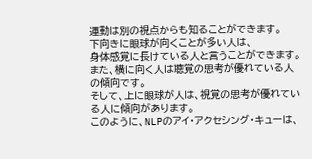運動は別の視点からも知ることができます。
下向きに眼球が向くことが多い人は、
身体感覚に長けている人と言うことができます。
また、横に向く人は聴覚の思考が優れている人の傾向です。
そして、上に眼球が人は、視覚の思考が優れている人に傾向があります。
このように、NLPのアイ・アクセシング・キューは、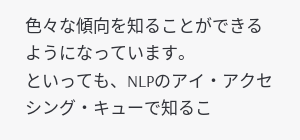色々な傾向を知ることができるようになっています。
といっても、NLPのアイ・アクセシング・キューで知るこ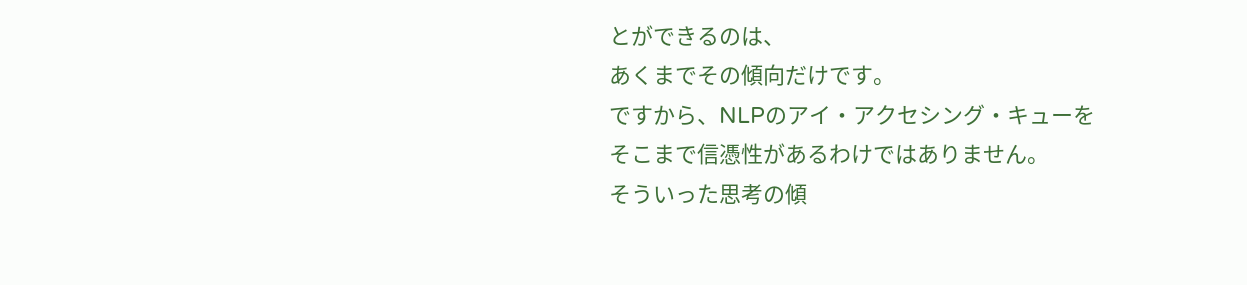とができるのは、
あくまでその傾向だけです。
ですから、NLPのアイ・アクセシング・キューを
そこまで信憑性があるわけではありません。
そういった思考の傾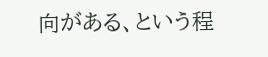向がある、という程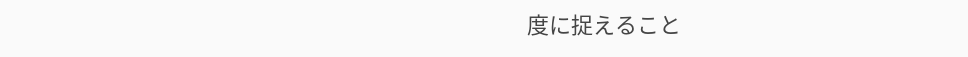度に捉えること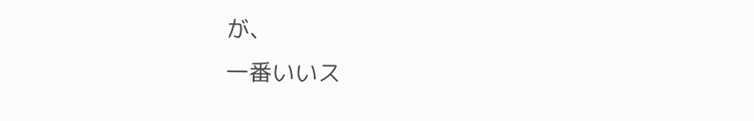が、
一番いいス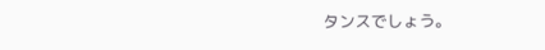タンスでしょう。